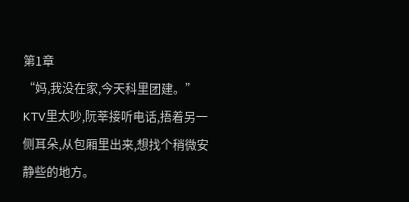第1章
“妈,我没在家,今天科里团建。”
KTV里太吵,阮莘接听电话,捂着另一侧耳朵,从包厢里出来,想找个稍微安静些的地方。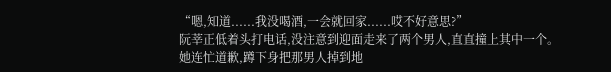“嗯,知道......我没喝酒,一会就回家......哎不好意思?”
阮莘正低着头打电话,没注意到迎面走来了两个男人,直直撞上其中一个。
她连忙道歉,蹲下身把那男人掉到地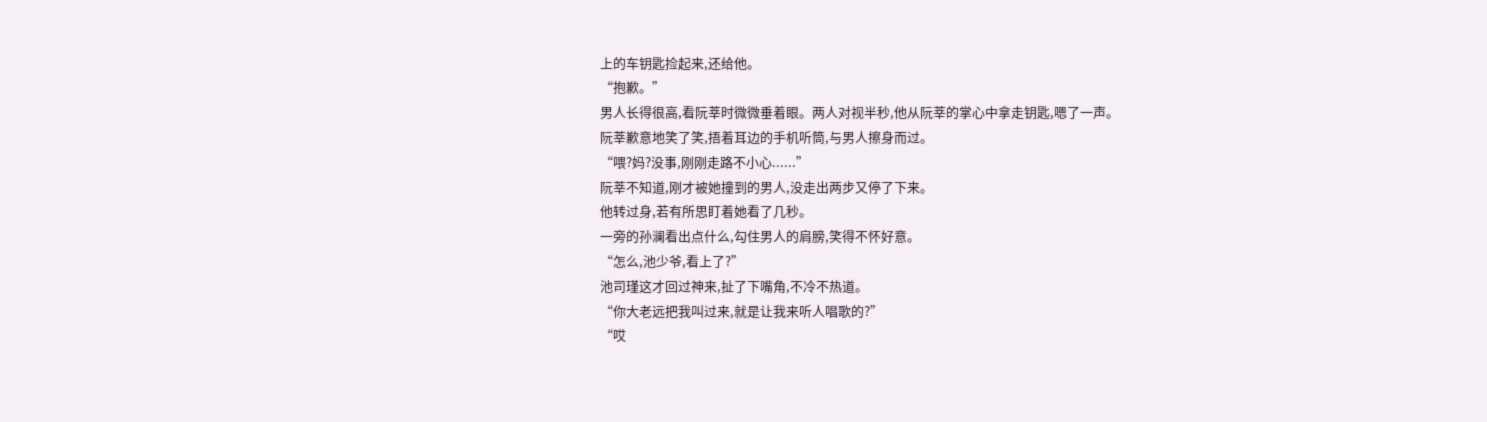上的车钥匙捡起来,还给他。
“抱歉。”
男人长得很高,看阮莘时微微垂着眼。两人对视半秒,他从阮莘的掌心中拿走钥匙,嗯了一声。
阮莘歉意地笑了笑,捂着耳边的手机听筒,与男人擦身而过。
“喂?妈?没事,刚刚走路不小心......”
阮莘不知道,刚才被她撞到的男人,没走出两步又停了下来。
他转过身,若有所思盯着她看了几秒。
一旁的孙澜看出点什么,勾住男人的肩膀,笑得不怀好意。
“怎么,池少爷,看上了?”
池司瑾这才回过神来,扯了下嘴角,不冷不热道。
“你大老远把我叫过来,就是让我来听人唱歌的?”
“哎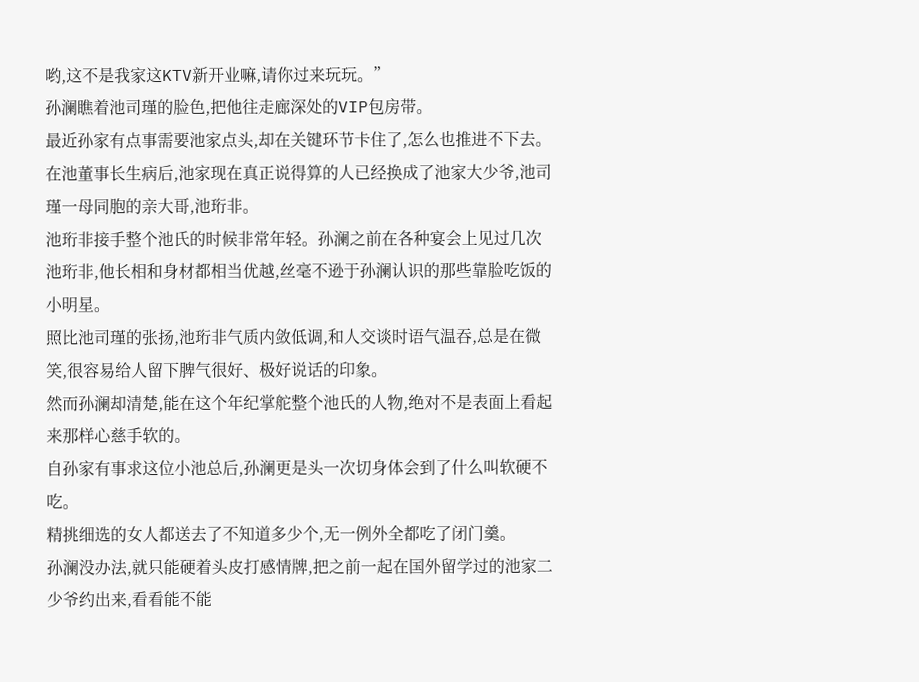哟,这不是我家这KTV新开业嘛,请你过来玩玩。”
孙澜瞧着池司瑾的脸色,把他往走廊深处的VIP包房带。
最近孙家有点事需要池家点头,却在关键环节卡住了,怎么也推进不下去。
在池董事长生病后,池家现在真正说得算的人已经换成了池家大少爷,池司瑾一母同胞的亲大哥,池珩非。
池珩非接手整个池氏的时候非常年轻。孙澜之前在各种宴会上见过几次池珩非,他长相和身材都相当优越,丝毫不逊于孙澜认识的那些靠脸吃饭的小明星。
照比池司瑾的张扬,池珩非气质内敛低调,和人交谈时语气温吞,总是在微笑,很容易给人留下脾气很好、极好说话的印象。
然而孙澜却清楚,能在这个年纪掌舵整个池氏的人物,绝对不是表面上看起来那样心慈手软的。
自孙家有事求这位小池总后,孙澜更是头一次切身体会到了什么叫软硬不吃。
精挑细选的女人都送去了不知道多少个,无一例外全都吃了闭门羹。
孙澜没办法,就只能硬着头皮打感情牌,把之前一起在国外留学过的池家二少爷约出来,看看能不能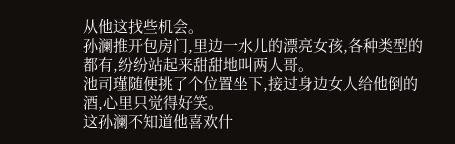从他这找些机会。
孙澜推开包房门,里边一水儿的漂亮女孩,各种类型的都有,纷纷站起来甜甜地叫两人哥。
池司瑾随便挑了个位置坐下,接过身边女人给他倒的酒,心里只觉得好笑。
这孙澜不知道他喜欢什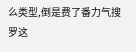么类型,倒是费了番力气搜罗这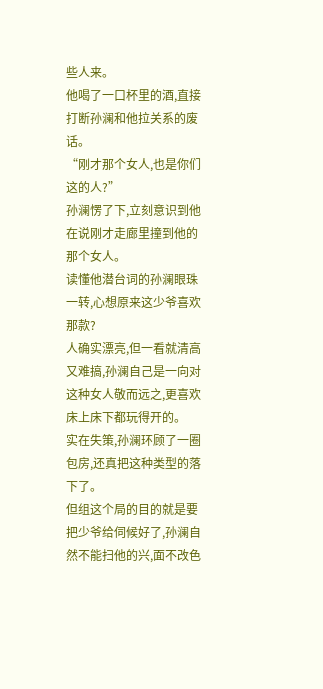些人来。
他喝了一口杯里的酒,直接打断孙澜和他拉关系的废话。
“刚才那个女人,也是你们这的人?”
孙澜愣了下,立刻意识到他在说刚才走廊里撞到他的那个女人。
读懂他潜台词的孙澜眼珠一转,心想原来这少爷喜欢那款?
人确实漂亮,但一看就清高又难搞,孙澜自己是一向对这种女人敬而远之,更喜欢床上床下都玩得开的。
实在失策,孙澜环顾了一圈包房,还真把这种类型的落下了。
但组这个局的目的就是要把少爷给伺候好了,孙澜自然不能扫他的兴,面不改色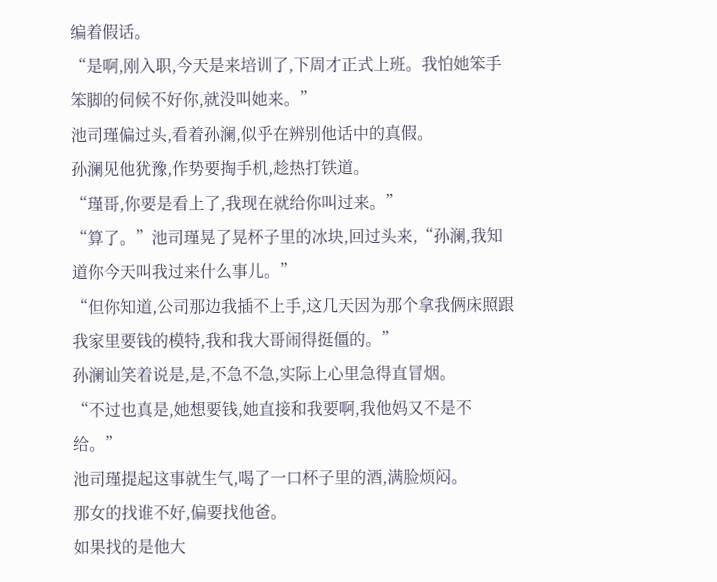编着假话。
“是啊,刚入职,今天是来培训了,下周才正式上班。我怕她笨手笨脚的伺候不好你,就没叫她来。”
池司瑾偏过头,看着孙澜,似乎在辨别他话中的真假。
孙澜见他犹豫,作势要掏手机,趁热打铁道。
“瑾哥,你要是看上了,我现在就给你叫过来。”
“算了。”池司瑾晃了晃杯子里的冰块,回过头来,“孙澜,我知道你今天叫我过来什么事儿。”
“但你知道,公司那边我插不上手,这几天因为那个拿我俩床照跟我家里要钱的模特,我和我大哥闹得挺僵的。”
孙澜讪笑着说是,是,不急不急,实际上心里急得直冒烟。
“不过也真是,她想要钱,她直接和我要啊,我他妈又不是不给。”
池司瑾提起这事就生气,喝了一口杯子里的酒,满脸烦闷。
那女的找谁不好,偏要找他爸。
如果找的是他大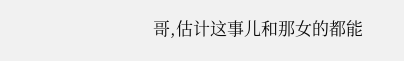哥,估计这事儿和那女的都能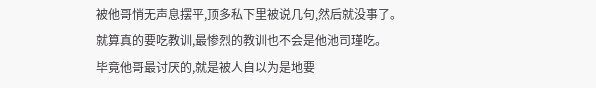被他哥悄无声息摆平,顶多私下里被说几句,然后就没事了。
就算真的要吃教训,最惨烈的教训也不会是他池司瑾吃。
毕竟他哥最讨厌的,就是被人自以为是地要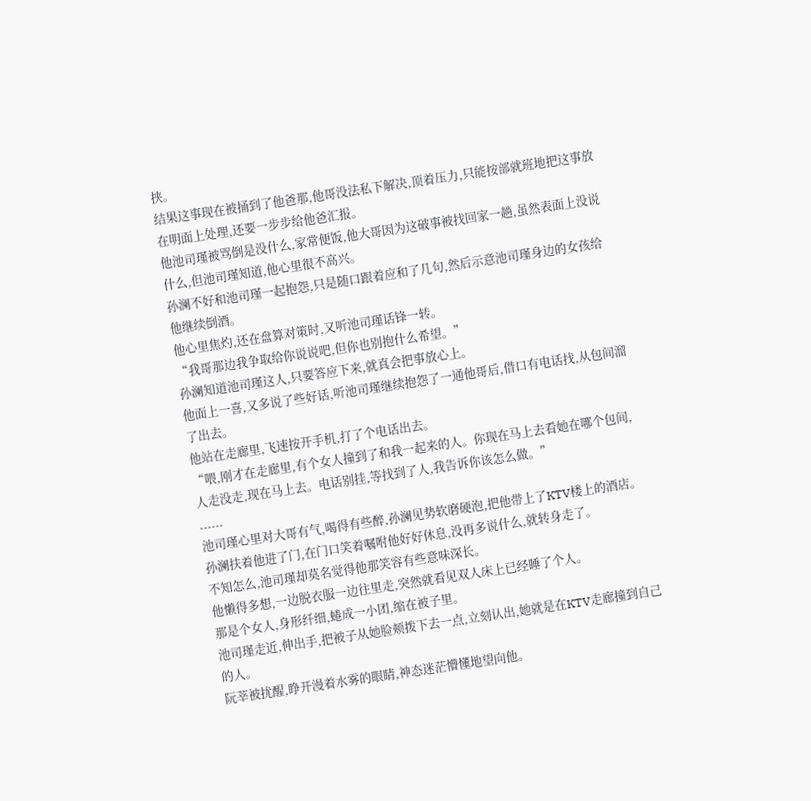挟。
结果这事现在被捅到了他爸那,他哥没法私下解决,顶着压力,只能按部就班地把这事放在明面上处理,还要一步步给他爸汇报。
他池司瑾被骂倒是没什么,家常便饭,他大哥因为这破事被找回家一趟,虽然表面上没说什么,但池司瑾知道,他心里很不高兴。
孙澜不好和池司瑾一起抱怨,只是随口跟着应和了几句,然后示意池司瑾身边的女孩给他继续倒酒。
他心里焦灼,还在盘算对策时,又听池司瑾话锋一转。
“我哥那边我争取给你说说吧,但你也别抱什么希望。”
孙澜知道池司瑾这人,只要答应下来,就真会把事放心上。
他面上一喜,又多说了些好话,听池司瑾继续抱怨了一通他哥后,借口有电话找,从包间溜了出去。
他站在走廊里,飞速按开手机,打了个电话出去。
“喂,刚才在走廊里,有个女人撞到了和我一起来的人。你现在马上去看她在哪个包间,人走没走,现在马上去。电话别挂,等找到了人,我告诉你该怎么做。”
......
池司瑾心里对大哥有气,喝得有些醉,孙澜见势软磨硬泡,把他带上了KTV楼上的酒店。
孙澜扶着他进了门,在门口笑着嘱咐他好好休息,没再多说什么,就转身走了。
不知怎么,池司瑾却莫名觉得他那笑容有些意味深长。
他懒得多想,一边脱衣服一边往里走,突然就看见双人床上已经睡了个人。
那是个女人,身形纤细,蜷成一小团,缩在被子里。
池司瑾走近,伸出手,把被子从她脸颊拨下去一点,立刻认出,她就是在KTV走廊撞到自己的人。
阮莘被扰醒,睁开漫着水雾的眼睛,神态迷茫懵懂地望向他。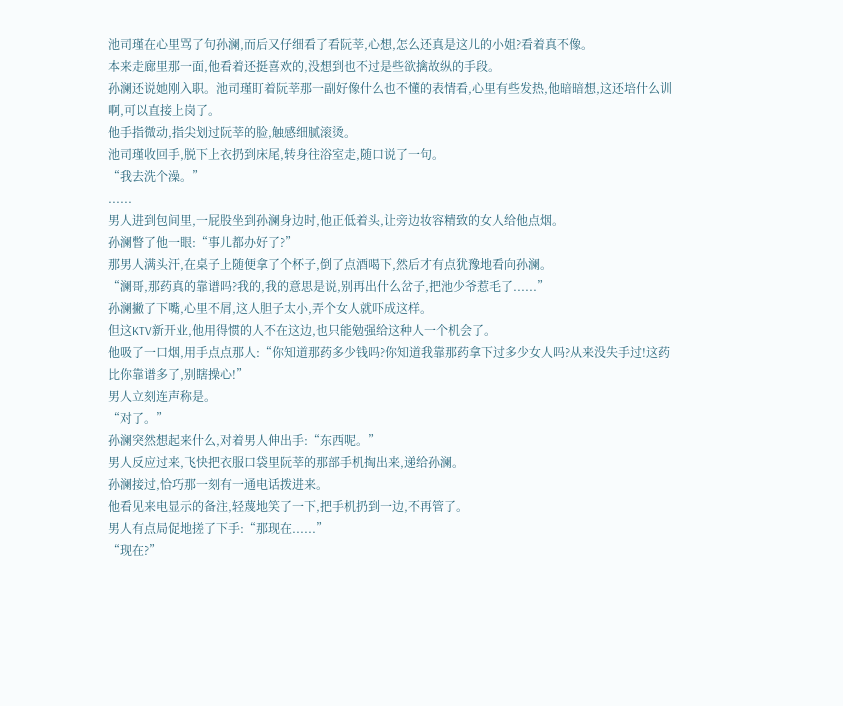池司瑾在心里骂了句孙澜,而后又仔细看了看阮莘,心想,怎么还真是这儿的小姐?看着真不像。
本来走廊里那一面,他看着还挺喜欢的,没想到也不过是些欲擒故纵的手段。
孙澜还说她刚入职。池司瑾盯着阮莘那一副好像什么也不懂的表情看,心里有些发热,他暗暗想,这还培什么训啊,可以直接上岗了。
他手指微动,指尖划过阮莘的脸,触感细腻滚烫。
池司瑾收回手,脱下上衣扔到床尾,转身往浴室走,随口说了一句。
“我去洗个澡。”
......
男人进到包间里,一屁股坐到孙澜身边时,他正低着头,让旁边妆容精致的女人给他点烟。
孙澜瞥了他一眼:“事儿都办好了?”
那男人满头汗,在桌子上随便拿了个杯子,倒了点酒喝下,然后才有点犹豫地看向孙澜。
“澜哥,那药真的靠谱吗?我的,我的意思是说,别再出什么岔子,把池少爷惹毛了......”
孙澜撇了下嘴,心里不屑,这人胆子太小,弄个女人就吓成这样。
但这KTV新开业,他用得惯的人不在这边,也只能勉强给这种人一个机会了。
他吸了一口烟,用手点点那人:“你知道那药多少钱吗?你知道我靠那药拿下过多少女人吗?从来没失手过!这药比你靠谱多了,别瞎操心!”
男人立刻连声称是。
“对了。”
孙澜突然想起来什么,对着男人伸出手:“东西呢。”
男人反应过来,飞快把衣服口袋里阮莘的那部手机掏出来,递给孙澜。
孙澜接过,恰巧那一刻有一通电话拨进来。
他看见来电显示的备注,轻蔑地笑了一下,把手机扔到一边,不再管了。
男人有点局促地搓了下手:“那现在......”
“现在?”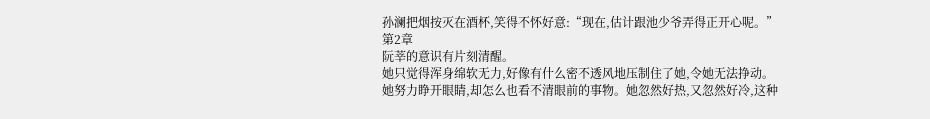孙澜把烟按灭在酒杯,笑得不怀好意:“现在,估计跟池少爷弄得正开心呢。”
第2章
阮莘的意识有片刻清醒。
她只觉得浑身绵软无力,好像有什么密不透风地压制住了她,令她无法挣动。
她努力睁开眼睛,却怎么也看不清眼前的事物。她忽然好热,又忽然好冷,这种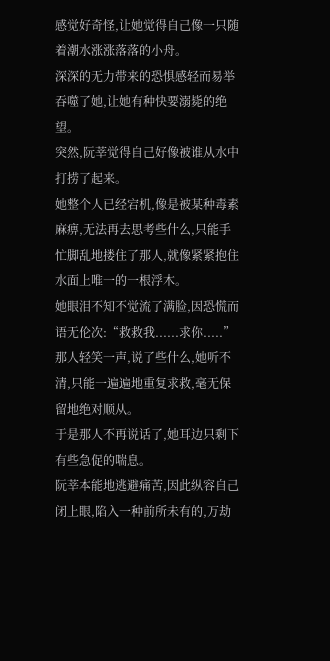感觉好奇怪,让她觉得自己像一只随着潮水涨涨落落的小舟。
深深的无力带来的恐惧感轻而易举吞噬了她,让她有种快要溺毙的绝望。
突然,阮莘觉得自己好像被谁从水中打捞了起来。
她整个人已经宕机,像是被某种毒素麻痹,无法再去思考些什么,只能手忙脚乱地搂住了那人,就像紧紧抱住水面上唯一的一根浮木。
她眼泪不知不觉流了满脸,因恐慌而语无伦次:“救救我......求你.....”
那人轻笑一声,说了些什么,她听不清,只能一遍遍地重复求救,毫无保留地绝对顺从。
于是那人不再说话了,她耳边只剩下有些急促的喘息。
阮莘本能地逃避痛苦,因此纵容自己闭上眼,陷入一种前所未有的,万劫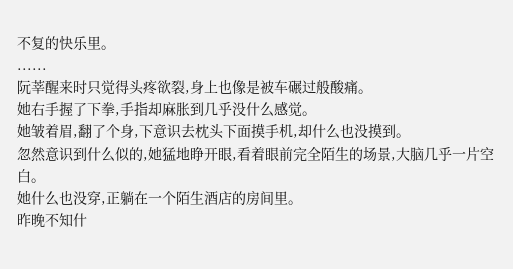不复的快乐里。
......
阮莘醒来时只觉得头疼欲裂,身上也像是被车碾过般酸痛。
她右手握了下拳,手指却麻胀到几乎没什么感觉。
她皱着眉,翻了个身,下意识去枕头下面摸手机,却什么也没摸到。
忽然意识到什么似的,她猛地睁开眼,看着眼前完全陌生的场景,大脑几乎一片空白。
她什么也没穿,正躺在一个陌生酒店的房间里。
昨晚不知什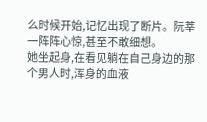么时候开始,记忆出现了断片。阮莘一阵阵心惊,甚至不敢细想。
她坐起身,在看见躺在自己身边的那个男人时,浑身的血液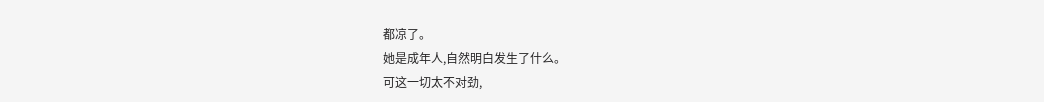都凉了。
她是成年人,自然明白发生了什么。
可这一切太不对劲,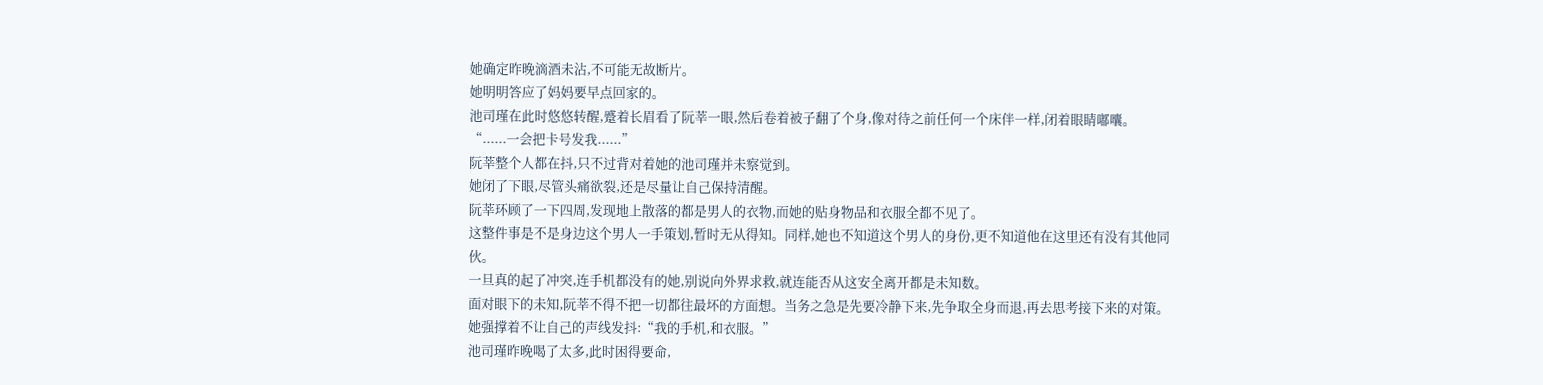她确定昨晚滴酒未沾,不可能无故断片。
她明明答应了妈妈要早点回家的。
池司瑾在此时悠悠转醒,蹙着长眉看了阮莘一眼,然后卷着被子翻了个身,像对待之前任何一个床伴一样,闭着眼睛嘟囔。
“......一会把卡号发我......”
阮莘整个人都在抖,只不过背对着她的池司瑾并未察觉到。
她闭了下眼,尽管头痛欲裂,还是尽量让自己保持清醒。
阮莘环顾了一下四周,发现地上散落的都是男人的衣物,而她的贴身物品和衣服全都不见了。
这整件事是不是身边这个男人一手策划,暂时无从得知。同样,她也不知道这个男人的身份,更不知道他在这里还有没有其他同伙。
一旦真的起了冲突,连手机都没有的她,别说向外界求救,就连能否从这安全离开都是未知数。
面对眼下的未知,阮莘不得不把一切都往最坏的方面想。当务之急是先要冷静下来,先争取全身而退,再去思考接下来的对策。
她强撑着不让自己的声线发抖:“我的手机,和衣服。”
池司瑾昨晚喝了太多,此时困得要命,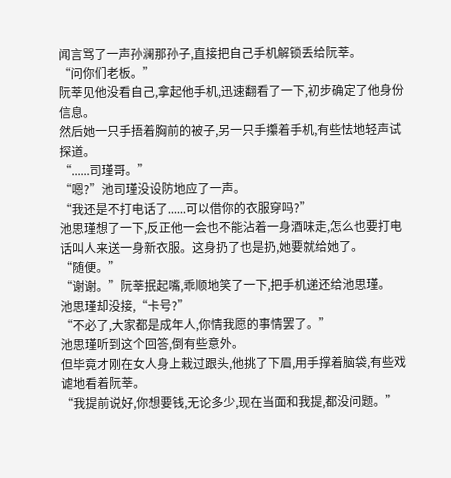闻言骂了一声孙澜那孙子,直接把自己手机解锁丢给阮莘。
“问你们老板。”
阮莘见他没看自己,拿起他手机,迅速翻看了一下,初步确定了他身份信息。
然后她一只手捂着胸前的被子,另一只手攥着手机,有些怯地轻声试探道。
“......司瑾哥。”
“嗯?”池司瑾没设防地应了一声。
“我还是不打电话了......可以借你的衣服穿吗?”
池思瑾想了一下,反正他一会也不能沾着一身酒味走,怎么也要打电话叫人来送一身新衣服。这身扔了也是扔,她要就给她了。
“随便。”
“谢谢。”阮莘抿起嘴,乖顺地笑了一下,把手机递还给池思瑾。
池思瑾却没接,“卡号?”
“不必了,大家都是成年人,你情我愿的事情罢了。”
池思瑾听到这个回答,倒有些意外。
但毕竟才刚在女人身上栽过跟头,他挑了下眉,用手撑着脑袋,有些戏谑地看着阮莘。
“我提前说好,你想要钱,无论多少,现在当面和我提,都没问题。”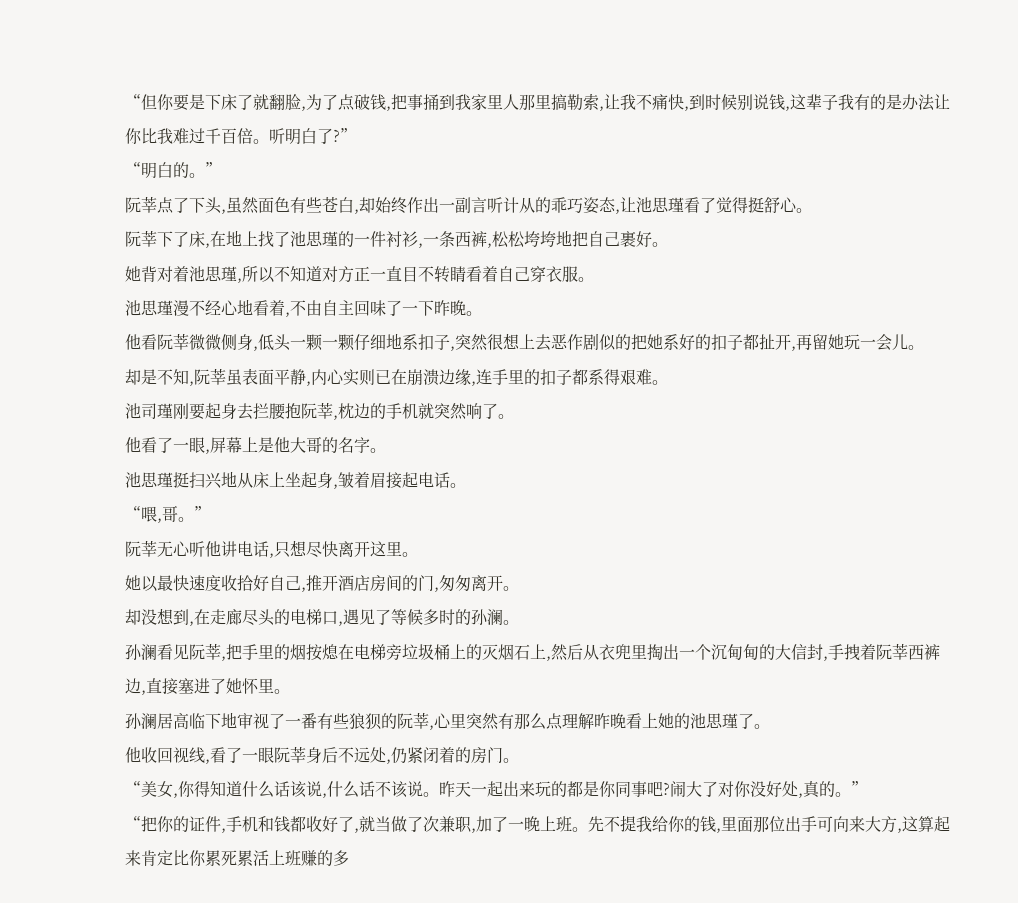“但你要是下床了就翻脸,为了点破钱,把事捅到我家里人那里搞勒索,让我不痛快,到时候别说钱,这辈子我有的是办法让你比我难过千百倍。听明白了?”
“明白的。”
阮莘点了下头,虽然面色有些苍白,却始终作出一副言听计从的乖巧姿态,让池思瑾看了觉得挺舒心。
阮莘下了床,在地上找了池思瑾的一件衬衫,一条西裤,松松垮垮地把自己裹好。
她背对着池思瑾,所以不知道对方正一直目不转睛看着自己穿衣服。
池思瑾漫不经心地看着,不由自主回味了一下昨晚。
他看阮莘微微侧身,低头一颗一颗仔细地系扣子,突然很想上去恶作剧似的把她系好的扣子都扯开,再留她玩一会儿。
却是不知,阮莘虽表面平静,内心实则已在崩溃边缘,连手里的扣子都系得艰难。
池司瑾刚要起身去拦腰抱阮莘,枕边的手机就突然响了。
他看了一眼,屏幕上是他大哥的名字。
池思瑾挺扫兴地从床上坐起身,皱着眉接起电话。
“喂,哥。”
阮莘无心听他讲电话,只想尽快离开这里。
她以最快速度收拾好自己,推开酒店房间的门,匆匆离开。
却没想到,在走廊尽头的电梯口,遇见了等候多时的孙澜。
孙澜看见阮莘,把手里的烟按熄在电梯旁垃圾桶上的灭烟石上,然后从衣兜里掏出一个沉甸甸的大信封,手拽着阮莘西裤边,直接塞进了她怀里。
孙澜居高临下地审视了一番有些狼狈的阮莘,心里突然有那么点理解昨晚看上她的池思瑾了。
他收回视线,看了一眼阮莘身后不远处,仍紧闭着的房门。
“美女,你得知道什么话该说,什么话不该说。昨天一起出来玩的都是你同事吧?闹大了对你没好处,真的。”
“把你的证件,手机和钱都收好了,就当做了次兼职,加了一晚上班。先不提我给你的钱,里面那位出手可向来大方,这算起来肯定比你累死累活上班赚的多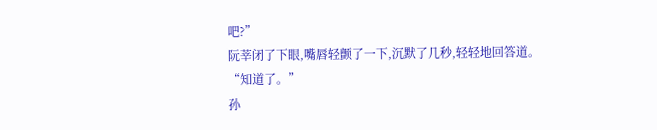吧?”
阮莘闭了下眼,嘴唇轻颤了一下,沉默了几秒,轻轻地回答道。
“知道了。”
孙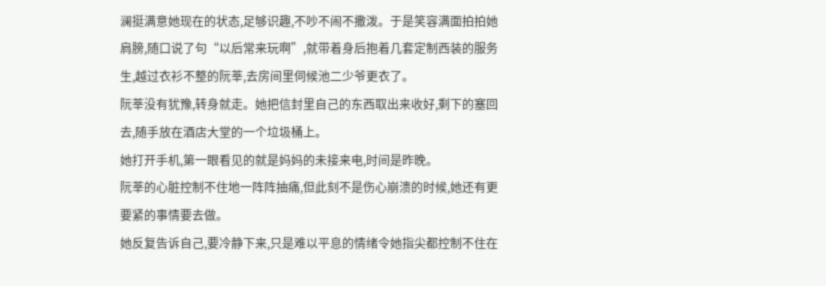澜挺满意她现在的状态,足够识趣,不吵不闹不撒泼。于是笑容满面拍拍她肩膀,随口说了句“以后常来玩啊”,就带着身后抱着几套定制西装的服务生,越过衣衫不整的阮莘,去房间里伺候池二少爷更衣了。
阮莘没有犹豫,转身就走。她把信封里自己的东西取出来收好,剩下的塞回去,随手放在酒店大堂的一个垃圾桶上。
她打开手机,第一眼看见的就是妈妈的未接来电,时间是昨晚。
阮莘的心脏控制不住地一阵阵抽痛,但此刻不是伤心崩溃的时候,她还有更要紧的事情要去做。
她反复告诉自己,要冷静下来,只是难以平息的情绪令她指尖都控制不住在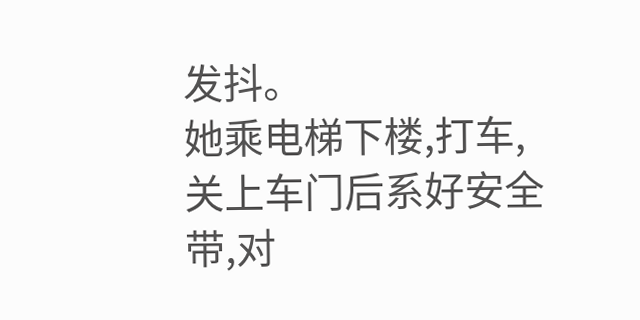发抖。
她乘电梯下楼,打车,关上车门后系好安全带,对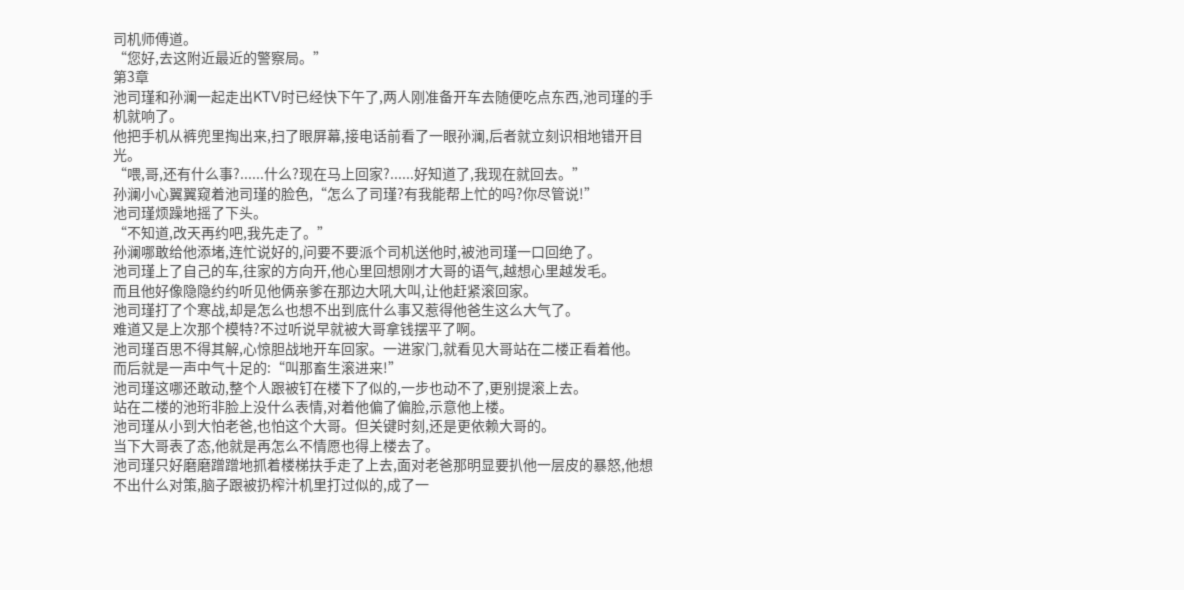司机师傅道。
“您好,去这附近最近的警察局。”
第3章
池司瑾和孙澜一起走出KTV时已经快下午了,两人刚准备开车去随便吃点东西,池司瑾的手机就响了。
他把手机从裤兜里掏出来,扫了眼屏幕,接电话前看了一眼孙澜,后者就立刻识相地错开目光。
“喂,哥,还有什么事?......什么?现在马上回家?......好知道了,我现在就回去。”
孙澜小心翼翼窥着池司瑾的脸色,“怎么了司瑾?有我能帮上忙的吗?你尽管说!”
池司瑾烦躁地摇了下头。
“不知道,改天再约吧,我先走了。”
孙澜哪敢给他添堵,连忙说好的,问要不要派个司机送他时,被池司瑾一口回绝了。
池司瑾上了自己的车,往家的方向开,他心里回想刚才大哥的语气,越想心里越发毛。
而且他好像隐隐约约听见他俩亲爹在那边大吼大叫,让他赶紧滚回家。
池司瑾打了个寒战,却是怎么也想不出到底什么事又惹得他爸生这么大气了。
难道又是上次那个模特?不过听说早就被大哥拿钱摆平了啊。
池司瑾百思不得其解,心惊胆战地开车回家。一进家门,就看见大哥站在二楼正看着他。
而后就是一声中气十足的:“叫那畜生滚进来!”
池司瑾这哪还敢动,整个人跟被钉在楼下了似的,一步也动不了,更别提滚上去。
站在二楼的池珩非脸上没什么表情,对着他偏了偏脸,示意他上楼。
池司瑾从小到大怕老爸,也怕这个大哥。但关键时刻,还是更依赖大哥的。
当下大哥表了态,他就是再怎么不情愿也得上楼去了。
池司瑾只好磨磨蹭蹭地抓着楼梯扶手走了上去,面对老爸那明显要扒他一层皮的暴怒,他想不出什么对策,脑子跟被扔榨汁机里打过似的,成了一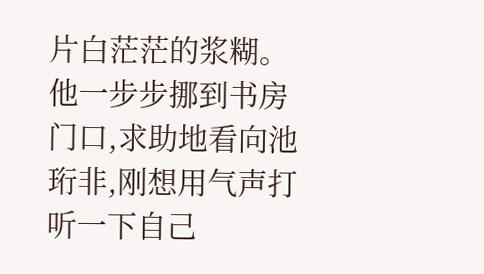片白茫茫的浆糊。
他一步步挪到书房门口,求助地看向池珩非,刚想用气声打听一下自己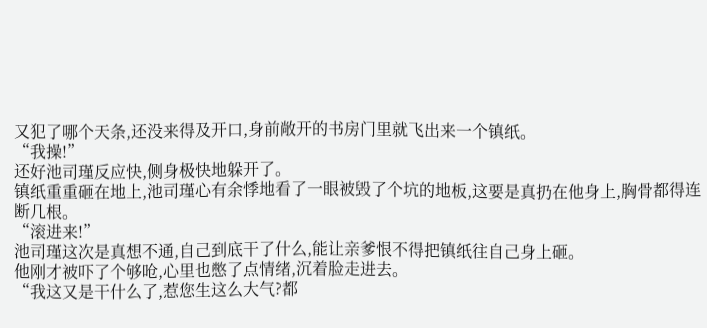又犯了哪个天条,还没来得及开口,身前敞开的书房门里就飞出来一个镇纸。
“我操!”
还好池司瑾反应快,侧身极快地躲开了。
镇纸重重砸在地上,池司瑾心有余悸地看了一眼被毁了个坑的地板,这要是真扔在他身上,胸骨都得连断几根。
“滚进来!”
池司瑾这次是真想不通,自己到底干了什么,能让亲爹恨不得把镇纸往自己身上砸。
他刚才被吓了个够呛,心里也憋了点情绪,沉着脸走进去。
“我这又是干什么了,惹您生这么大气?都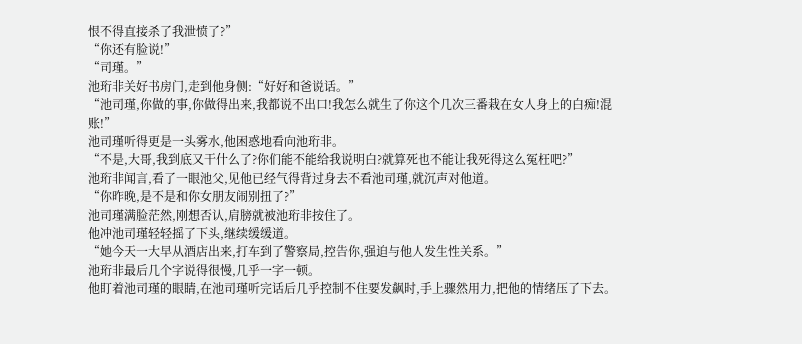恨不得直接杀了我泄愤了?”
“你还有脸说!”
“司瑾。”
池珩非关好书房门,走到他身侧:“好好和爸说话。”
“池司瑾,你做的事,你做得出来,我都说不出口!我怎么就生了你这个几次三番栽在女人身上的白痴!混账!”
池司瑾听得更是一头雾水,他困惑地看向池珩非。
“不是,大哥,我到底又干什么了?你们能不能给我说明白?就算死也不能让我死得这么冤枉吧?”
池珩非闻言,看了一眼池父,见他已经气得背过身去不看池司瑾,就沉声对他道。
“你昨晚,是不是和你女朋友闹别扭了?”
池司瑾满脸茫然,刚想否认,肩膀就被池珩非按住了。
他冲池司瑾轻轻摇了下头,继续缓缓道。
“她今天一大早从酒店出来,打车到了警察局,控告你,强迫与他人发生性关系。”
池珩非最后几个字说得很慢,几乎一字一顿。
他盯着池司瑾的眼睛,在池司瑾听完话后几乎控制不住要发飙时,手上骤然用力,把他的情绪压了下去。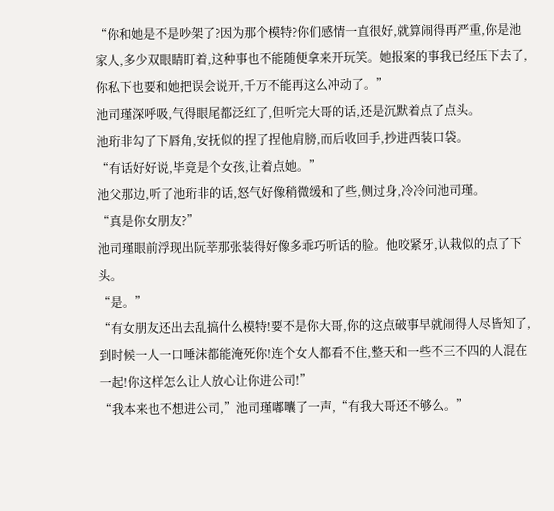“你和她是不是吵架了?因为那个模特?你们感情一直很好,就算闹得再严重,你是池家人,多少双眼睛盯着,这种事也不能随便拿来开玩笑。她报案的事我已经压下去了,你私下也要和她把误会说开,千万不能再这么冲动了。”
池司瑾深呼吸,气得眼尾都泛红了,但听完大哥的话,还是沉默着点了点头。
池珩非勾了下唇角,安抚似的捏了捏他肩膀,而后收回手,抄进西装口袋。
“有话好好说,毕竟是个女孩,让着点她。”
池父那边,听了池珩非的话,怒气好像稍微缓和了些,侧过身,冷冷问池司瑾。
“真是你女朋友?”
池司瑾眼前浮现出阮莘那张装得好像多乖巧听话的脸。他咬紧牙,认栽似的点了下头。
“是。”
“有女朋友还出去乱搞什么模特!要不是你大哥,你的这点破事早就闹得人尽皆知了,到时候一人一口唾沫都能淹死你!连个女人都看不住,整天和一些不三不四的人混在一起!你这样怎么让人放心让你进公司!”
“我本来也不想进公司,”池司瑾嘟囔了一声,“有我大哥还不够么。”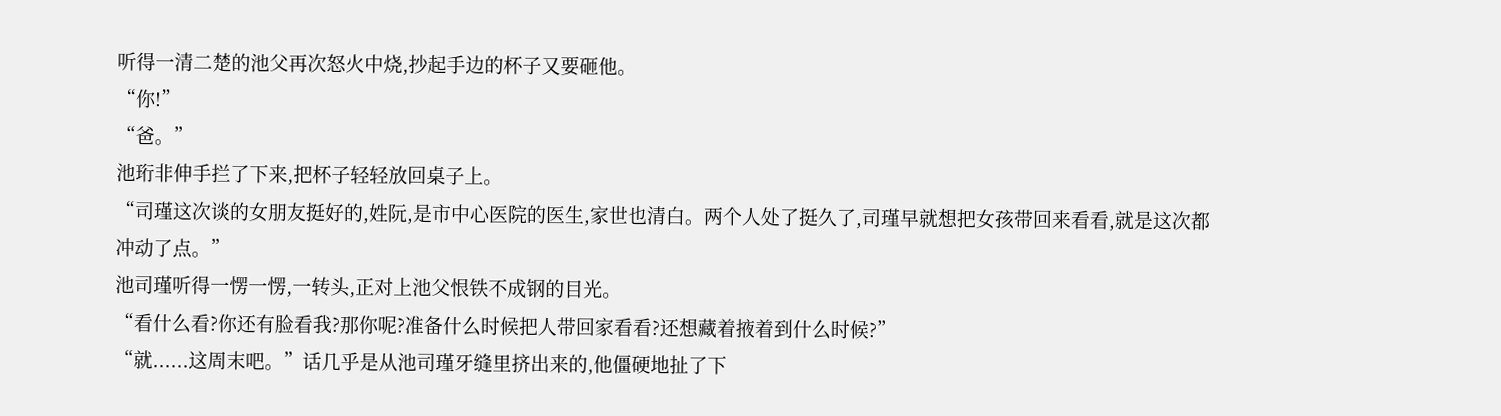听得一清二楚的池父再次怒火中烧,抄起手边的杯子又要砸他。
“你!”
“爸。”
池珩非伸手拦了下来,把杯子轻轻放回桌子上。
“司瑾这次谈的女朋友挺好的,姓阮,是市中心医院的医生,家世也清白。两个人处了挺久了,司瑾早就想把女孩带回来看看,就是这次都冲动了点。”
池司瑾听得一愣一愣,一转头,正对上池父恨铁不成钢的目光。
“看什么看?你还有脸看我?那你呢?准备什么时候把人带回家看看?还想藏着掖着到什么时候?”
“就......这周末吧。”话几乎是从池司瑾牙缝里挤出来的,他僵硬地扯了下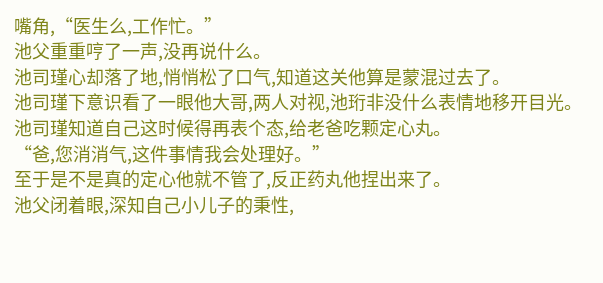嘴角,“医生么,工作忙。”
池父重重哼了一声,没再说什么。
池司瑾心却落了地,悄悄松了口气,知道这关他算是蒙混过去了。
池司瑾下意识看了一眼他大哥,两人对视,池珩非没什么表情地移开目光。池司瑾知道自己这时候得再表个态,给老爸吃颗定心丸。
“爸,您消消气,这件事情我会处理好。”
至于是不是真的定心他就不管了,反正药丸他捏出来了。
池父闭着眼,深知自己小儿子的秉性,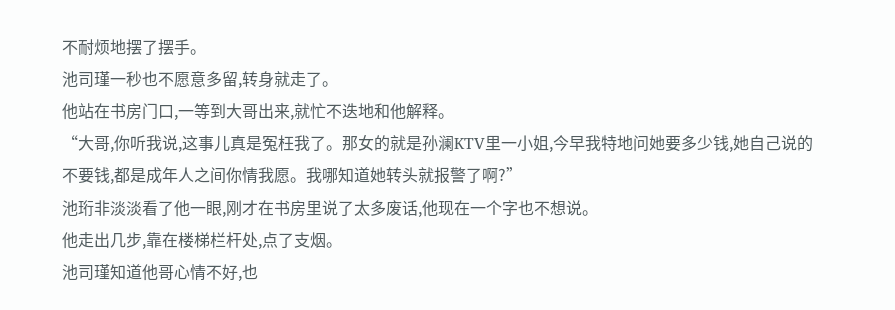不耐烦地摆了摆手。
池司瑾一秒也不愿意多留,转身就走了。
他站在书房门口,一等到大哥出来,就忙不迭地和他解释。
“大哥,你听我说,这事儿真是冤枉我了。那女的就是孙澜KTV里一小姐,今早我特地问她要多少钱,她自己说的不要钱,都是成年人之间你情我愿。我哪知道她转头就报警了啊?”
池珩非淡淡看了他一眼,刚才在书房里说了太多废话,他现在一个字也不想说。
他走出几步,靠在楼梯栏杆处,点了支烟。
池司瑾知道他哥心情不好,也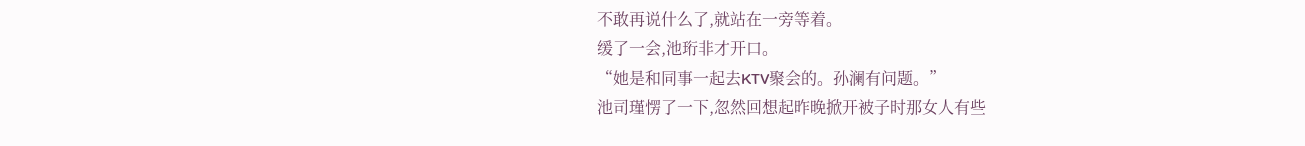不敢再说什么了,就站在一旁等着。
缓了一会,池珩非才开口。
“她是和同事一起去KTV聚会的。孙澜有问题。”
池司瑾愣了一下,忽然回想起昨晚掀开被子时那女人有些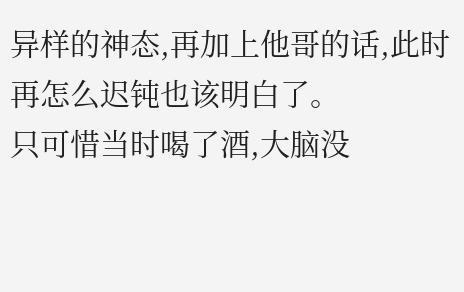异样的神态,再加上他哥的话,此时再怎么迟钝也该明白了。
只可惜当时喝了酒,大脑没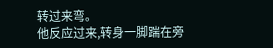转过来弯。
他反应过来,转身一脚踹在旁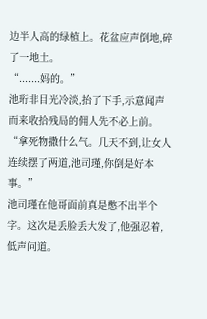边半人高的绿植上。花盆应声倒地,碎了一地土。
“.......妈的。”
池珩非目光冷淡,抬了下手,示意闻声而来收拾残局的佣人先不必上前。
“拿死物撒什么气。几天不到,让女人连续摆了两道,池司瑾,你倒是好本事。”
池司瑾在他哥面前真是憋不出半个字。这次是丢脸丢大发了,他强忍着,低声问道。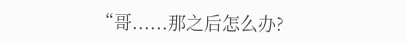“哥......那之后怎么办?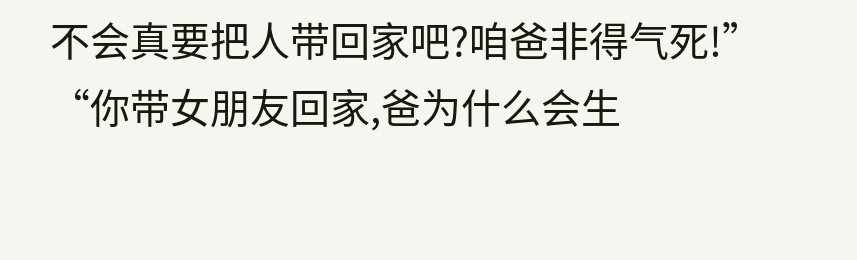不会真要把人带回家吧?咱爸非得气死!”
“你带女朋友回家,爸为什么会生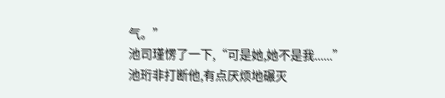气。”
池司瑾愣了一下,“可是她,她不是我......”
池珩非打断他,有点厌烦地碾灭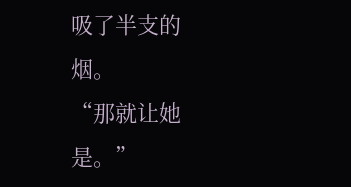吸了半支的烟。
“那就让她是。”